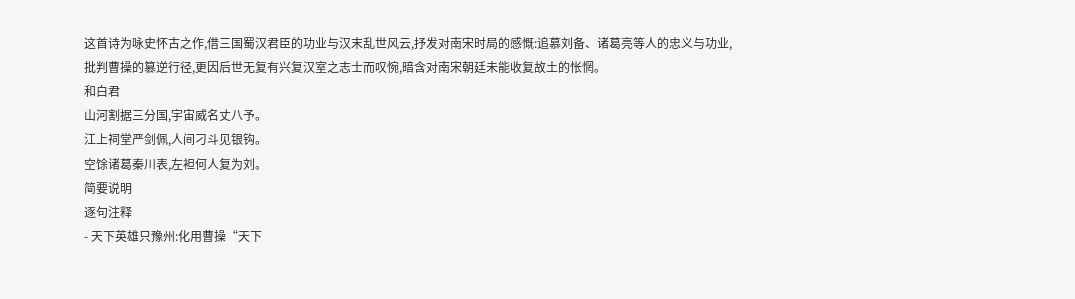这首诗为咏史怀古之作,借三国蜀汉君臣的功业与汉末乱世风云,抒发对南宋时局的感慨:追慕刘备、诸葛亮等人的忠义与功业,批判曹操的篡逆行径,更因后世无复有兴复汉室之志士而叹惋,暗含对南宋朝廷未能收复故土的怅惘。
和白君
山河割据三分国,宇宙威名丈八予。
江上祠堂严剑佩,人间刁斗见银钩。
空馀诸葛秦川表,左袒何人复为刘。
简要说明
逐句注释
- 天下英雄只豫州:化用曹操“天下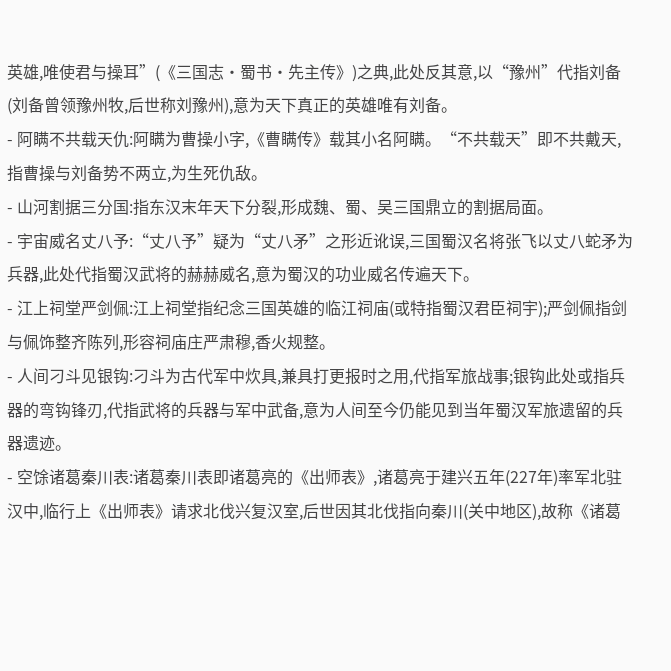英雄,唯使君与操耳”(《三国志·蜀书·先主传》)之典,此处反其意,以“豫州”代指刘备(刘备曾领豫州牧,后世称刘豫州),意为天下真正的英雄唯有刘备。
- 阿瞒不共载天仇:阿瞒为曹操小字,《曹瞒传》载其小名阿瞒。“不共载天”即不共戴天,指曹操与刘备势不两立,为生死仇敌。
- 山河割据三分国:指东汉末年天下分裂,形成魏、蜀、吴三国鼎立的割据局面。
- 宇宙威名丈八予:“丈八予”疑为“丈八矛”之形近讹误,三国蜀汉名将张飞以丈八蛇矛为兵器,此处代指蜀汉武将的赫赫威名,意为蜀汉的功业威名传遍天下。
- 江上祠堂严剑佩:江上祠堂指纪念三国英雄的临江祠庙(或特指蜀汉君臣祠宇);严剑佩指剑与佩饰整齐陈列,形容祠庙庄严肃穆,香火规整。
- 人间刁斗见银钩:刁斗为古代军中炊具,兼具打更报时之用,代指军旅战事;银钩此处或指兵器的弯钩锋刃,代指武将的兵器与军中武备,意为人间至今仍能见到当年蜀汉军旅遗留的兵器遗迹。
- 空馀诸葛秦川表:诸葛秦川表即诸葛亮的《出师表》,诸葛亮于建兴五年(227年)率军北驻汉中,临行上《出师表》请求北伐兴复汉室,后世因其北伐指向秦川(关中地区),故称《诸葛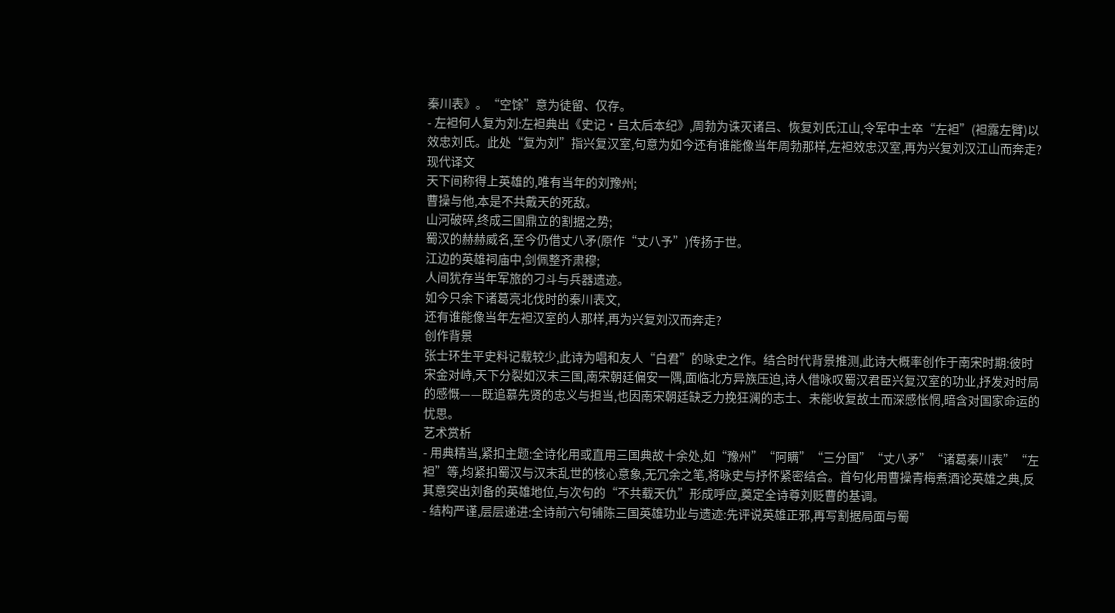秦川表》。“空馀”意为徒留、仅存。
- 左袒何人复为刘:左袒典出《史记·吕太后本纪》,周勃为诛灭诸吕、恢复刘氏江山,令军中士卒“左袒”(袒露左臂)以效忠刘氏。此处“复为刘”指兴复汉室,句意为如今还有谁能像当年周勃那样,左袒效忠汉室,再为兴复刘汉江山而奔走?
现代译文
天下间称得上英雄的,唯有当年的刘豫州;
曹操与他,本是不共戴天的死敌。
山河破碎,终成三国鼎立的割据之势;
蜀汉的赫赫威名,至今仍借丈八矛(原作“丈八予”)传扬于世。
江边的英雄祠庙中,剑佩整齐肃穆;
人间犹存当年军旅的刁斗与兵器遗迹。
如今只余下诸葛亮北伐时的秦川表文,
还有谁能像当年左袒汉室的人那样,再为兴复刘汉而奔走?
创作背景
张士环生平史料记载较少,此诗为唱和友人“白君”的咏史之作。结合时代背景推测,此诗大概率创作于南宋时期:彼时宋金对峙,天下分裂如汉末三国,南宋朝廷偏安一隅,面临北方异族压迫,诗人借咏叹蜀汉君臣兴复汉室的功业,抒发对时局的感慨——既追慕先贤的忠义与担当,也因南宋朝廷缺乏力挽狂澜的志士、未能收复故土而深感怅惘,暗含对国家命运的忧思。
艺术赏析
- 用典精当,紧扣主题:全诗化用或直用三国典故十余处,如“豫州”“阿瞒”“三分国”“丈八矛”“诸葛秦川表”“左袒”等,均紧扣蜀汉与汉末乱世的核心意象,无冗余之笔,将咏史与抒怀紧密结合。首句化用曹操青梅煮酒论英雄之典,反其意突出刘备的英雄地位,与次句的“不共载天仇”形成呼应,奠定全诗尊刘贬曹的基调。
- 结构严谨,层层递进:全诗前六句铺陈三国英雄功业与遗迹:先评说英雄正邪,再写割据局面与蜀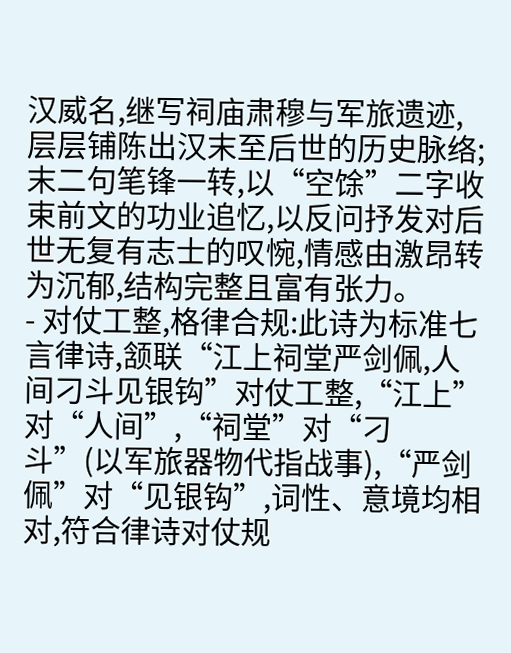汉威名,继写祠庙肃穆与军旅遗迹,层层铺陈出汉末至后世的历史脉络;末二句笔锋一转,以“空馀”二字收束前文的功业追忆,以反问抒发对后世无复有志士的叹惋,情感由激昂转为沉郁,结构完整且富有张力。
- 对仗工整,格律合规:此诗为标准七言律诗,颔联“江上祠堂严剑佩,人间刁斗见银钩”对仗工整,“江上”对“人间”,“祠堂”对“刁斗”(以军旅器物代指战事),“严剑佩”对“见银钩”,词性、意境均相对,符合律诗对仗规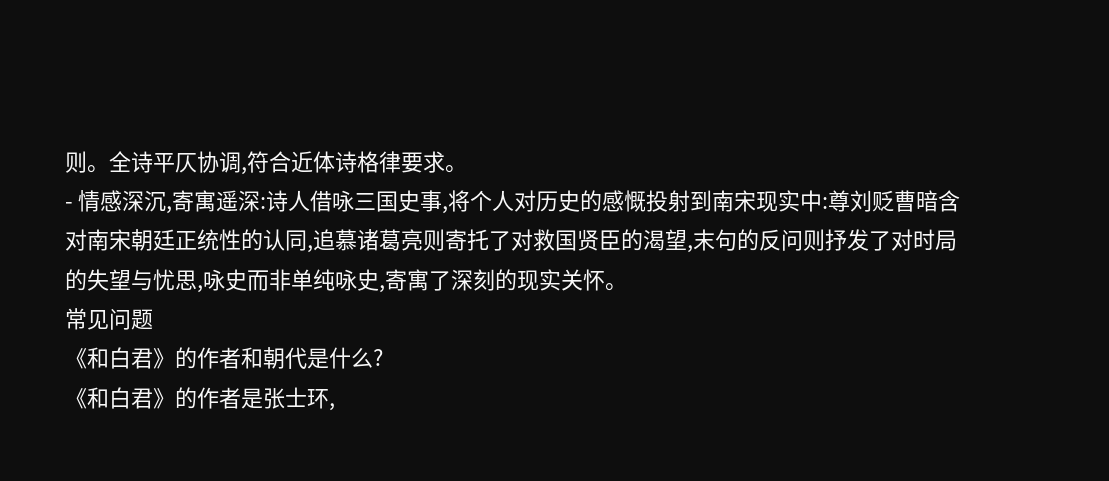则。全诗平仄协调,符合近体诗格律要求。
- 情感深沉,寄寓遥深:诗人借咏三国史事,将个人对历史的感慨投射到南宋现实中:尊刘贬曹暗含对南宋朝廷正统性的认同,追慕诸葛亮则寄托了对救国贤臣的渴望,末句的反问则抒发了对时局的失望与忧思,咏史而非单纯咏史,寄寓了深刻的现实关怀。
常见问题
《和白君》的作者和朝代是什么?
《和白君》的作者是张士环,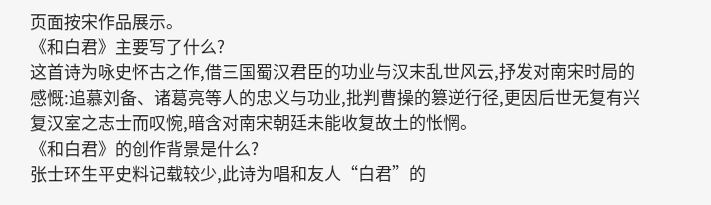页面按宋作品展示。
《和白君》主要写了什么?
这首诗为咏史怀古之作,借三国蜀汉君臣的功业与汉末乱世风云,抒发对南宋时局的感慨:追慕刘备、诸葛亮等人的忠义与功业,批判曹操的篡逆行径,更因后世无复有兴复汉室之志士而叹惋,暗含对南宋朝廷未能收复故土的怅惘。
《和白君》的创作背景是什么?
张士环生平史料记载较少,此诗为唱和友人“白君”的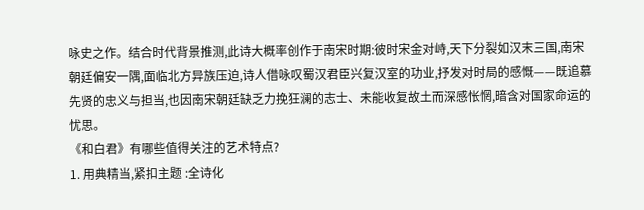咏史之作。结合时代背景推测,此诗大概率创作于南宋时期:彼时宋金对峙,天下分裂如汉末三国,南宋朝廷偏安一隅,面临北方异族压迫,诗人借咏叹蜀汉君臣兴复汉室的功业,抒发对时局的感慨——既追慕先贤的忠义与担当,也因南宋朝廷缺乏力挽狂澜的志士、未能收复故土而深感怅惘,暗含对国家命运的忧思。
《和白君》有哪些值得关注的艺术特点?
1. 用典精当,紧扣主题 :全诗化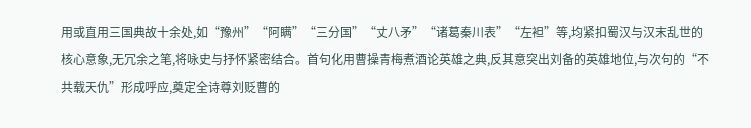用或直用三国典故十余处,如“豫州”“阿瞒”“三分国”“丈八矛”“诸葛秦川表”“左袒”等,均紧扣蜀汉与汉末乱世的核心意象,无冗余之笔,将咏史与抒怀紧密结合。首句化用曹操青梅煮酒论英雄之典,反其意突出刘备的英雄地位,与次句的“不共载天仇”形成呼应,奠定全诗尊刘贬曹的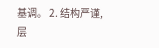基调。 2. 结构严谨,层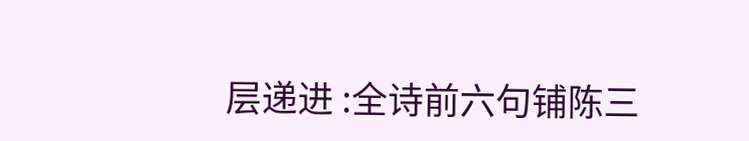层递进 :全诗前六句铺陈三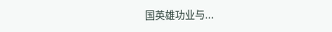国英雄功业与...